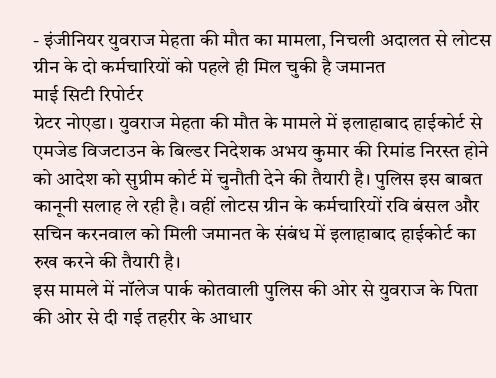- इंजीनियर युवराज मेहता की मौत का मामला, निचली अदालत से लोटस ग्रीन के दो कर्मचारियों को पहले ही मिल चुकी है जमानत
माई सिटी रिपोर्टर
ग्रेटर नोएडा। युवराज मेहता की मौत के मामले में इलाहाबाद हाईकोर्ट से एमजेड विजटाउन के बिल्डर निदेशक अभय कुमार की रिमांड निरस्त होने को आदेश को सुप्रीम कोर्ट में चुनौती देने की तैयारी है। पुलिस इस बाबत कानूनी सलाह ले रही है। वहीं लोटस ग्रीन के कर्मचारियों रवि बंसल और सचिन करनवाल को मिली जमानत के संबंध में इलाहाबाद हाईकोर्ट का रुख करने की तैयारी है।
इस मामले में नॉलेज पार्क कोतवाली पुलिस की ओर से युवराज के पिता की ओर से दी गई तहरीर के आधार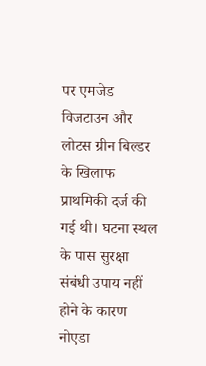पर एमजेड विजटाउन और लोटस ग्रीन बिल्डर के खिलाफ प्राथमिकी दर्ज की गई थी। घटना स्थल के पास सुरक्षा संबंधी उपाय नहीं होने के कारण नोएडा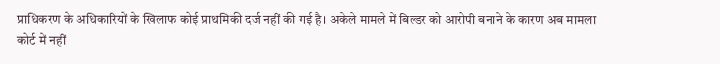प्राधिकरण के अधिकारियों के खिलाफ कोई प्राथमिकी दर्ज नहीं की गई है। अकेले मामले में बिल्डर को आरोपी बनाने के कारण अब मामला कोर्ट में नहीं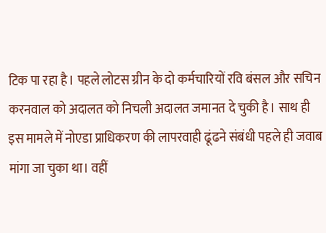टिक पा रहा है। पहले लोटस ग्रीन के दो कर्मचारियों रवि बंसल और सचिन करनवाल को अदालत को निचली अदालत जमानत दे चुकी है। साथ ही इस मामले में नोएडा प्राधिकरण की लापरवाही ढूंढने संबंधी पहले ही जवाब मांगा जा चुका था। वहीं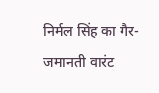निर्मल सिंह का गैर-जमानती वारंट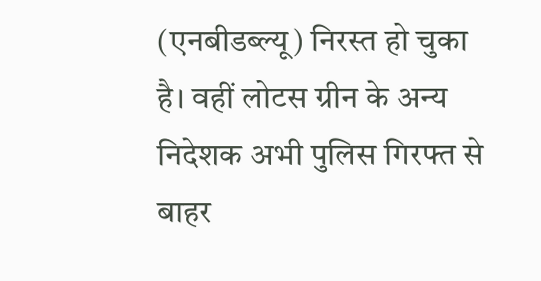(एनबीडब्ल्यू) निरस्त हो चुका है। वहीं लोटस ग्रीन के अन्य निदेशक अभी पुलिस गिरफ्त से बाहर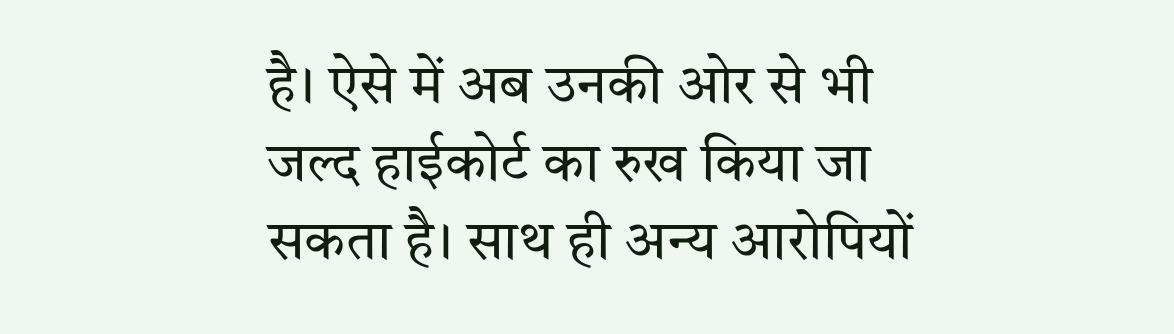है। ऐसे में अब उनकी ओर से भी जल्द हाईकोर्ट का रुख किया जा सकता है। साथ ही अन्य आरोपियों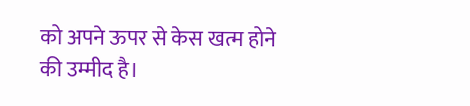को अपने ऊपर से केस खत्म होने की उम्मीद है।